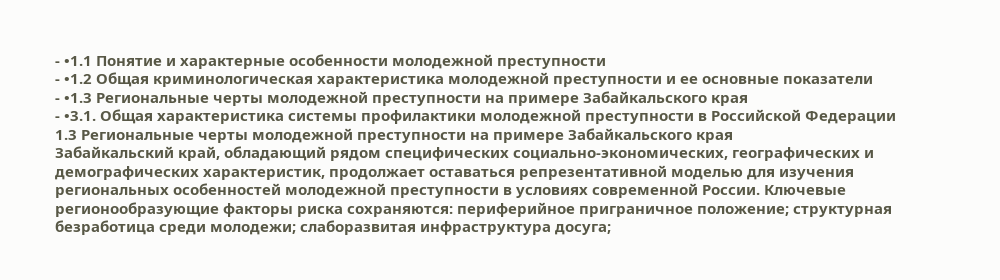- •1.1 Понятие и характерные особенности молодежной преступности
- •1.2 Общая криминологическая характеристика молодежной преступности и ее основные показатели
- •1.3 Региональные черты молодежной преступности на примере Забайкальского края
- •3.1. Общая характеристика системы профилактики молодежной преступности в Российской Федерации
1.3 Региональные черты молодежной преступности на примере Забайкальского края
Забайкальский край, обладающий рядом специфических социально-экономических, географических и демографических характеристик, продолжает оставаться репрезентативной моделью для изучения региональных особенностей молодежной преступности в условиях современной России. Ключевые регионообразующие факторы риска сохраняются: периферийное приграничное положение; структурная безработица среди молодежи; слаборазвитая инфраструктура досуга;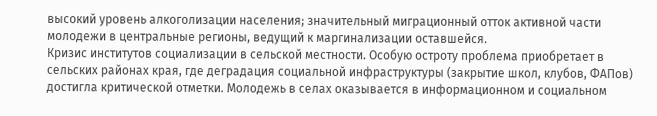высокий уровень алкоголизации населения; значительный миграционный отток активной части молодежи в центральные регионы, ведущий к маргинализации оставшейся.
Кризис институтов социализации в сельской местности. Особую остроту проблема приобретает в сельских районах края, где деградация социальной инфраструктуры (закрытие школ, клубов, ФАПов) достигла критической отметки. Молодежь в селах оказывается в информационном и социальном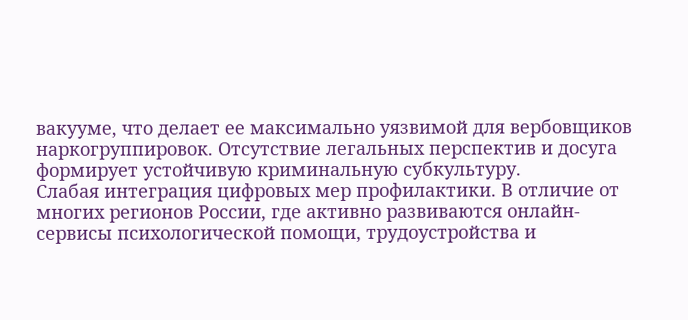вакууме, что делает ее максимально уязвимой для вербовщиков наркогруппировок. Отсутствие легальных перспектив и досуга формирует устойчивую криминальную субкультуру.
Слабая интеграция цифровых мер профилактики. В отличие от многих регионов России, где активно развиваются онлайн-сервисы психологической помощи, трудоустройства и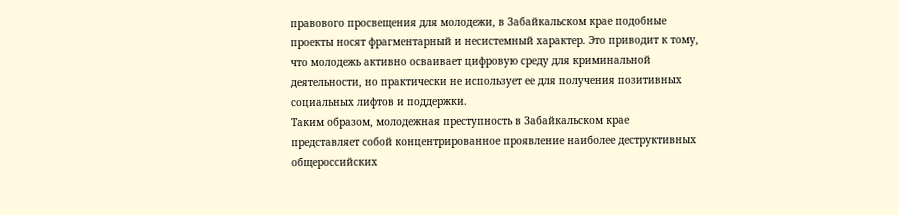правового просвещения для молодежи, в Забайкальском крае подобные проекты носят фрагментарный и несистемный характер. Это приводит к тому, что молодежь активно осваивает цифровую среду для криминальной деятельности, но практически не использует ее для получения позитивных социальных лифтов и поддержки.
Таким образом, молодежная преступность в Забайкальском крае представляет собой концентрированное проявление наиболее деструктивных общероссийских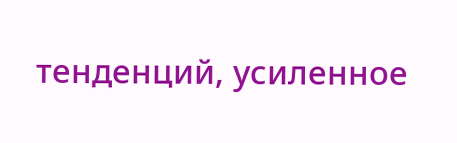тенденций, усиленное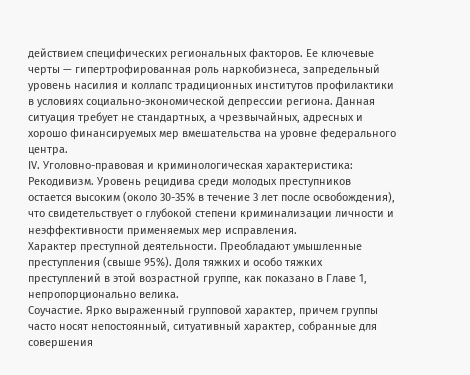действием специфических региональных факторов. Ее ключевые черты — гипертрофированная роль наркобизнеса, запредельный уровень насилия и коллапс традиционных институтов профилактики в условиях социально-экономической депрессии региона. Данная ситуация требует не стандартных, а чрезвычайных, адресных и хорошо финансируемых мер вмешательства на уровне федерального центра.
IV. Уголовно-правовая и криминологическая характеристика:
Рекодивизм. Уровень рецидива среди молодых преступников остается высоким (около 30-35% в течение 3 лет после освобождения), что свидетельствует о глубокой степени криминализации личности и неэффективности применяемых мер исправления.
Характер преступной деятельности. Преобладают умышленные преступления (свыше 95%). Доля тяжких и особо тяжких преступлений в этой возрастной группе, как показано в Главе 1, непропорционально велика.
Соучастие. Ярко выраженный групповой характер, причем группы часто носят непостоянный, ситуативный характер, собранные для совершения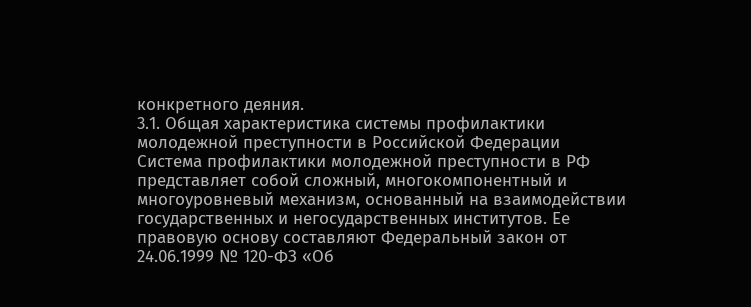конкретного деяния.
3.1. Общая характеристика системы профилактики молодежной преступности в Российской Федерации
Система профилактики молодежной преступности в РФ представляет собой сложный, многокомпонентный и многоуровневый механизм, основанный на взаимодействии государственных и негосударственных институтов. Ее правовую основу составляют Федеральный закон от 24.06.1999 № 120-ФЗ «Об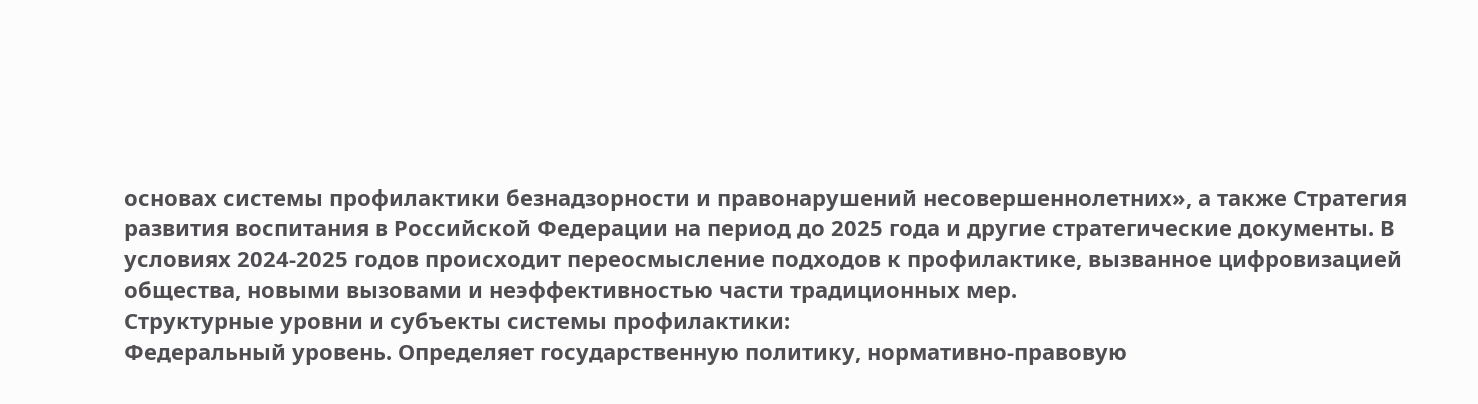основах системы профилактики безнадзорности и правонарушений несовершеннолетних», а также Стратегия развития воспитания в Российской Федерации на период до 2025 года и другие стратегические документы. В условиях 2024-2025 годов происходит переосмысление подходов к профилактике, вызванное цифровизацией общества, новыми вызовами и неэффективностью части традиционных мер.
Структурные уровни и субъекты системы профилактики:
Федеральный уровень. Определяет государственную политику, нормативно-правовую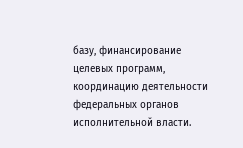базу, финансирование целевых программ, координацию деятельности федеральных органов исполнительной власти.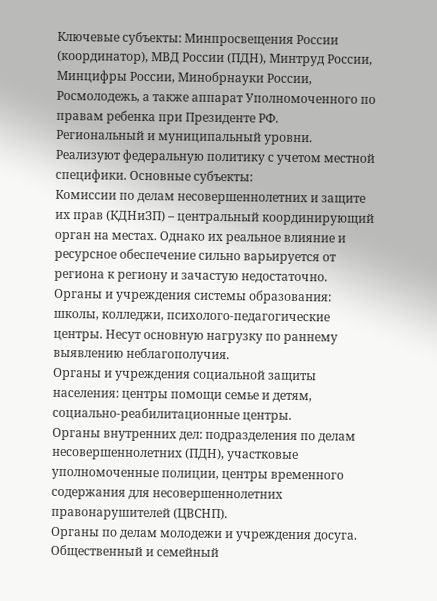Ключевые субъекты: Минпросвещения России (координатор), МВД России (ПДН), Минтруд России, Минцифры России, Минобрнауки России, Росмолодежь, а также аппарат Уполномоченного по правам ребенка при Президенте РФ.
Региональный и муниципальный уровни. Реализуют федеральную политику с учетом местной специфики. Основные субъекты:
Комиссии по делам несовершеннолетних и защите их прав (КДНиЗП) – центральный координирующий орган на местах. Однако их реальное влияние и ресурсное обеспечение сильно варьируется от региона к региону и зачастую недостаточно.
Органы и учреждения системы образования: школы, колледжи, психолого-педагогические центры. Несут основную нагрузку по раннему выявлению неблагополучия.
Органы и учреждения социальной защиты населения: центры помощи семье и детям, социально-реабилитационные центры.
Органы внутренних дел: подразделения по делам несовершеннолетних (ПДН), участковые уполномоченные полиции, центры временного содержания для несовершеннолетних правонарушителей (ЦВСНП).
Органы по делам молодежи и учреждения досуга.
Общественный и семейный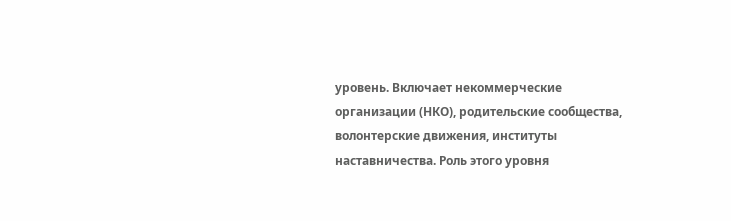уровень. Включает некоммерческие организации (НКО), родительские сообщества, волонтерские движения, институты наставничества. Роль этого уровня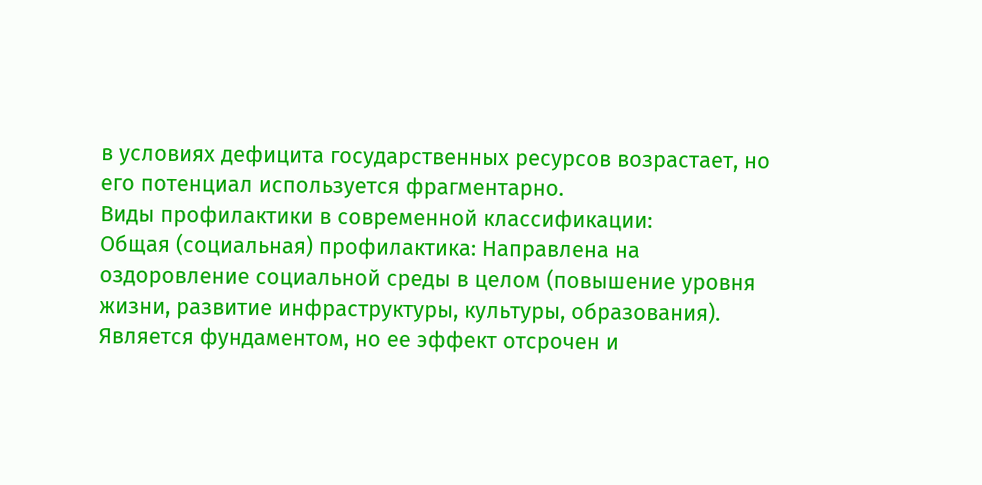в условиях дефицита государственных ресурсов возрастает, но его потенциал используется фрагментарно.
Виды профилактики в современной классификации:
Общая (социальная) профилактика: Направлена на оздоровление социальной среды в целом (повышение уровня жизни, развитие инфраструктуры, культуры, образования). Является фундаментом, но ее эффект отсрочен и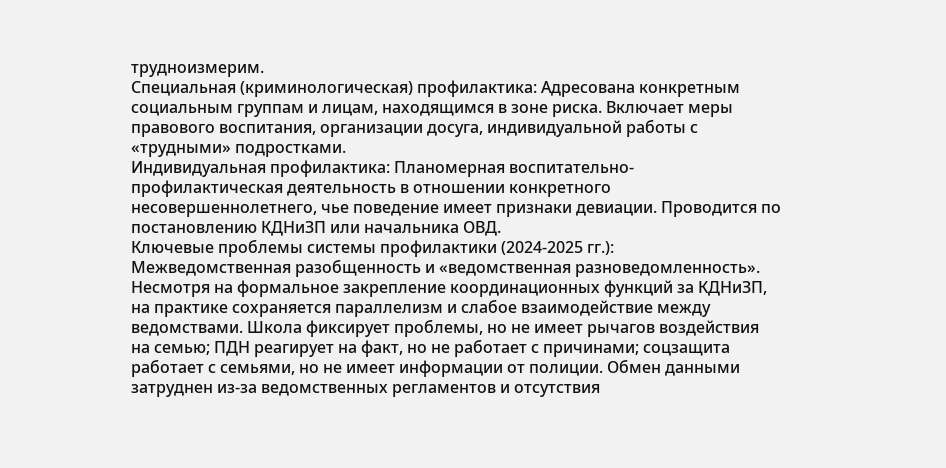трудноизмерим.
Специальная (криминологическая) профилактика: Адресована конкретным социальным группам и лицам, находящимся в зоне риска. Включает меры правового воспитания, организации досуга, индивидуальной работы с «трудными» подростками.
Индивидуальная профилактика: Планомерная воспитательно-профилактическая деятельность в отношении конкретного несовершеннолетнего, чье поведение имеет признаки девиации. Проводится по постановлению КДНиЗП или начальника ОВД.
Ключевые проблемы системы профилактики (2024-2025 гг.):
Межведомственная разобщенность и «ведомственная разноведомленность». Несмотря на формальное закрепление координационных функций за КДНиЗП, на практике сохраняется параллелизм и слабое взаимодействие между ведомствами. Школа фиксирует проблемы, но не имеет рычагов воздействия на семью; ПДН реагирует на факт, но не работает с причинами; соцзащита работает с семьями, но не имеет информации от полиции. Обмен данными затруднен из-за ведомственных регламентов и отсутствия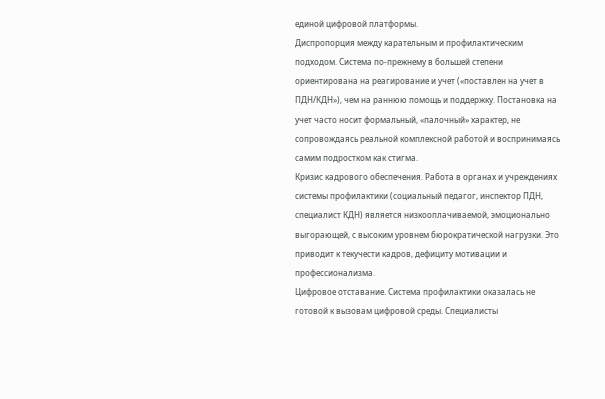единой цифровой платформы.
Диспропорция между карательным и профилактическим подходом. Система по-прежнему в большей степени ориентирована на реагирование и учет («поставлен на учет в ПДН/КДН»), чем на раннюю помощь и поддержку. Постановка на учет часто носит формальный, «палочный» характер, не сопровождаясь реальной комплексной работой и воспринимаясь самим подростком как стигма.
Кризис кадрового обеспечения. Работа в органах и учреждениях системы профилактики (социальный педагог, инспектор ПДН, специалист КДН) является низкооплачиваемой, эмоционально выгорающей, с высоким уровнем бюрократической нагрузки. Это приводит к текучести кадров, дефициту мотивации и профессионализма.
Цифровое отставание. Система профилактики оказалась не готовой к вызовам цифровой среды. Специалисты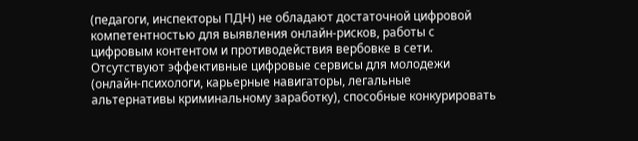(педагоги, инспекторы ПДН) не обладают достаточной цифровой компетентностью для выявления онлайн-рисков, работы с цифровым контентом и противодействия вербовке в сети. Отсутствуют эффективные цифровые сервисы для молодежи (онлайн-психологи, карьерные навигаторы, легальные альтернативы криминальному заработку), способные конкурировать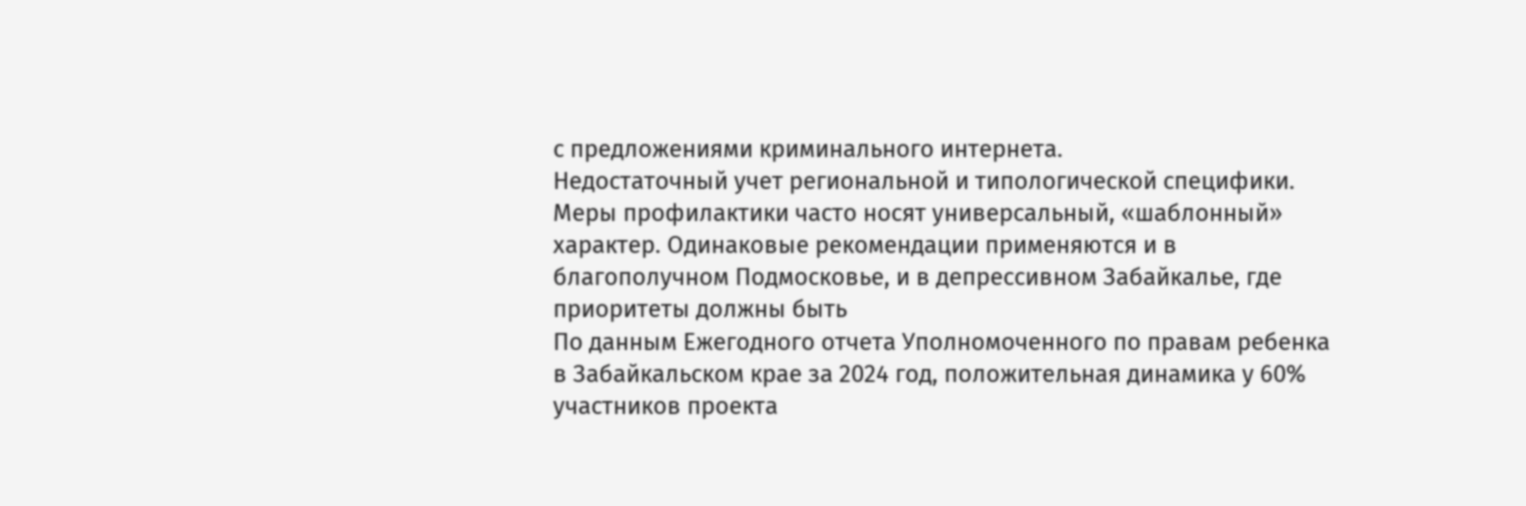с предложениями криминального интернета.
Недостаточный учет региональной и типологической специфики. Меры профилактики часто носят универсальный, «шаблонный» характер. Одинаковые рекомендации применяются и в благополучном Подмосковье, и в депрессивном Забайкалье, где приоритеты должны быть
По данным Ежегодного отчета Уполномоченного по правам ребенка в Забайкальском крае за 2024 год, положительная динамика у 60% участников проекта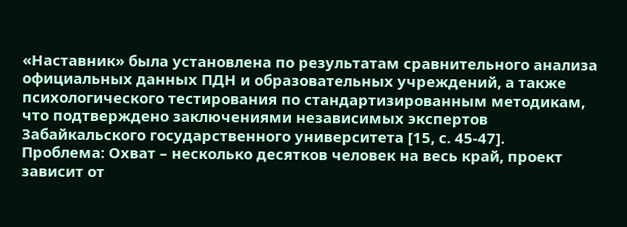«Наставник» была установлена по результатам сравнительного анализа официальных данных ПДН и образовательных учреждений, а также психологического тестирования по стандартизированным методикам, что подтверждено заключениями независимых экспертов Забайкальского государственного университета [15, с. 45-47].
Проблема: Охват – несколько десятков человек на весь край, проект зависит от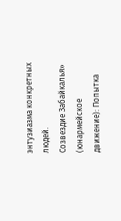энтузиазма конкретных людей.
Созвездие Забайкалья» (юнармейское движение): Попытка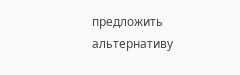предложить альтернативу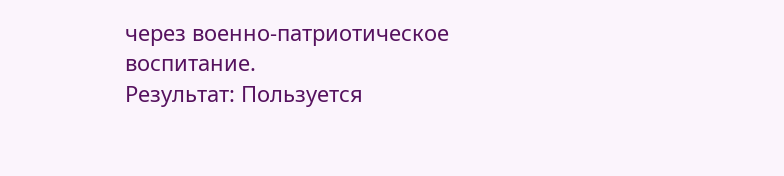через военно-патриотическое воспитание.
Результат: Пользуется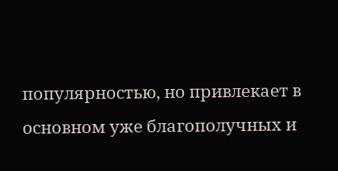популярностью, но привлекает в основном уже благополучных и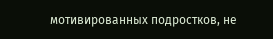мотивированных подростков, не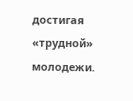достигая «трудной» молодежи.